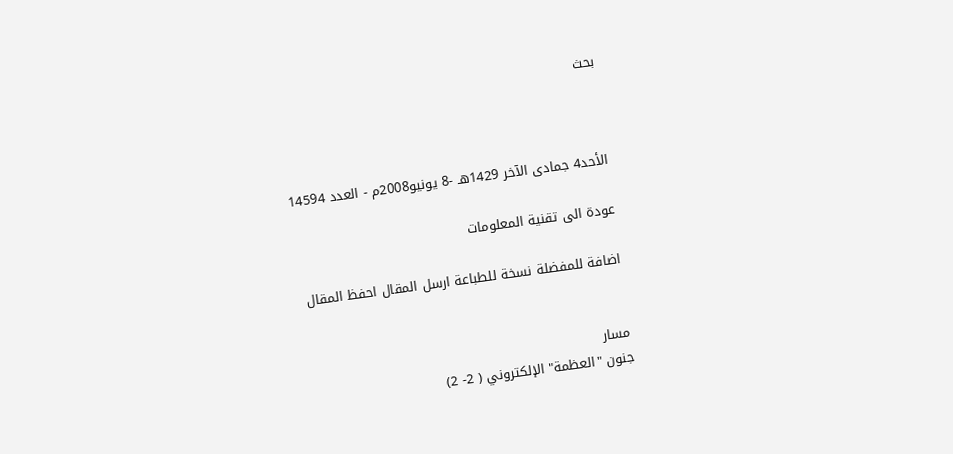بحث



الأحد4 جمادى الآخر 1429هـ -8 يونيو2008م - العدد 14594

عودة الى تقنية المعلومات

اضافة للمفضلة نسخة للطباعة ارسل المقال احفظ المقال


مسار
جنون "العظمة" الإلكتروني ( 2- 2)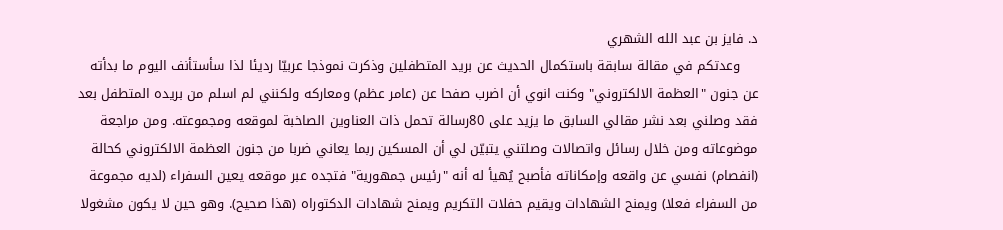د. فايز بن عبد الله الشهري
    وعدتكم في مقالة سابقة باستكمال الحديث عن بريد المتطفلين وذكرت نموذجا عربيّا رديئا لذا سأستأنف اليوم ما بدأته عن جنون "العظمة الالكتروني" وكنت انوي أن اضرب صفحا عن (عامر عظم) ومعاركه ولكنني لم اسلم من بريده المتطفل بعد فقد وصلني بعد نشر مقالي السابق ما يزيد على 80رسالة تحمل ذات العناوين الصاخبة لموقعه ومجموعته. ومن مراجعة موضوعاته ومن خلال رسائل واتصالات وصلتني يتبيّن لي أن المسكين ربما يعاني ضربا من جنون العظمة الالكتروني كحالة (انفصام) نفسي عن واقعه وإمكاناته فأصبح يُهيأ له أنه "رئيس جمهورية" فتجده عبر موقعه يعين السفراء (لديه مجموعة من السفراء فعلا) ويمنح الشهادات ويقيم حفلات التكريم ويمنح شهادات الدكتوراه (هذا صحيح). وهو حين لا يكون مشغولا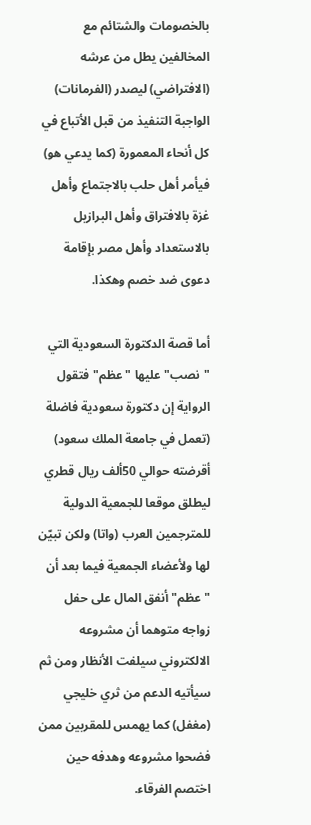بالخصومات والشتائم مع المخالفين يطل من عرشه (الافتراضي) ليصدر (الفرمانات) الواجبة التنفيذ من قبل الأتباع في كل أنحاء المعمورة (كما يدعي هو) فيأمر أهل حلب بالاجتماع وأهل غزة بالافتراق وأهل البرازيل بالاستعداد وأهل مصر بإقامة دعوى ضد خصم وهكذا.

أما قصة الدكتورة السعودية التي "نصب" عليها "عظم" فتقول الرواية إن دكتورة سعودية فاضلة (تعمل في جامعة الملك سعود) أقرضته حوالي 50ألف ريال قطري ليطلق موقعا للجمعية الدولية للمترجمين العرب (واتا) ولكن تبيّن لها ولأعضاء الجمعية فيما بعد أن "عظم" أنفق المال على حفل زواجه متوهما أن مشروعه الالكتروني سيلفت الأنظار ومن ثم سيأتيه الدعم من ثري خليجي (مغفل) كما يهمس للمقربين ممن فضحوا مشروعه وهدفه حين اختصم الفرقاء.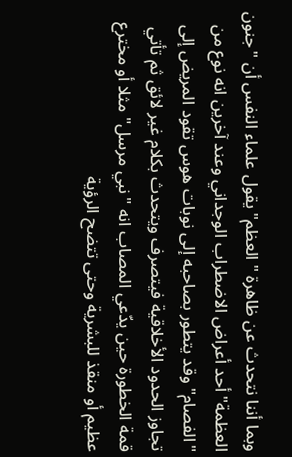وبما أننا نتحدث عن ظاهرة "العظم" يقول علماء النفس أن "جنون العظمة" أحد أعراض الاضطراب الوجداني وعند آخرين انه نوع من "الفصام" وقد يتطور بصاحبه إلى نوبات هوس تقود المريض إلى تجاوز الحدود الأخلاقية فيتصرف ويتحدث بكلام غير لائق ثم تأتي قمة الخطورة حين يدّعي المصاب انه "نبي مرسل" مثلا أو مخترع عظيم أو منقذ للبشرية وحتى تتضح الرؤية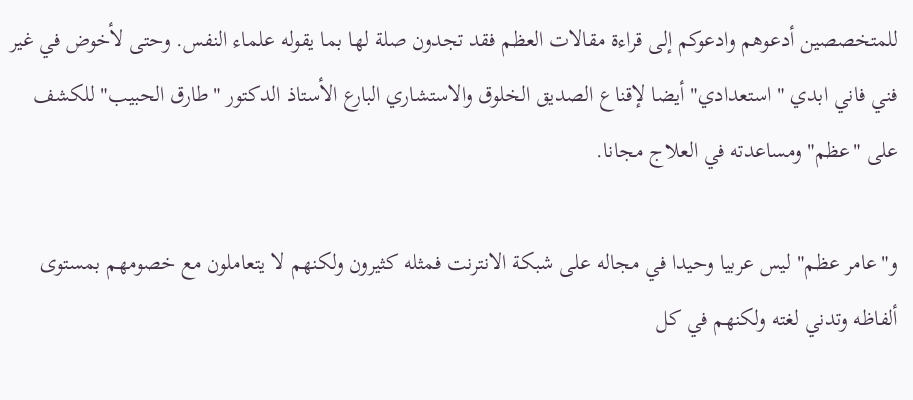للمتخصصين أدعوهم وادعوكم إلى قراءة مقالات العظم فقد تجدون صلة لها بما يقوله علماء النفس. وحتى لأخوض في غير فني فاني ابدي "استعدادي" أيضا لإقناع الصديق الخلوق والاستشاري البارع الأستاذ الدكتور "طارق الحبيب" للكشف على "عظم" ومساعدته في العلاج مجانا.

و"عامر عظم" ليس عربيا وحيدا في مجاله على شبكة الانترنت فمثله كثيرون ولكنهم لا يتعاملون مع خصومهم بمستوى ألفاظه وتدني لغته ولكنهم في كل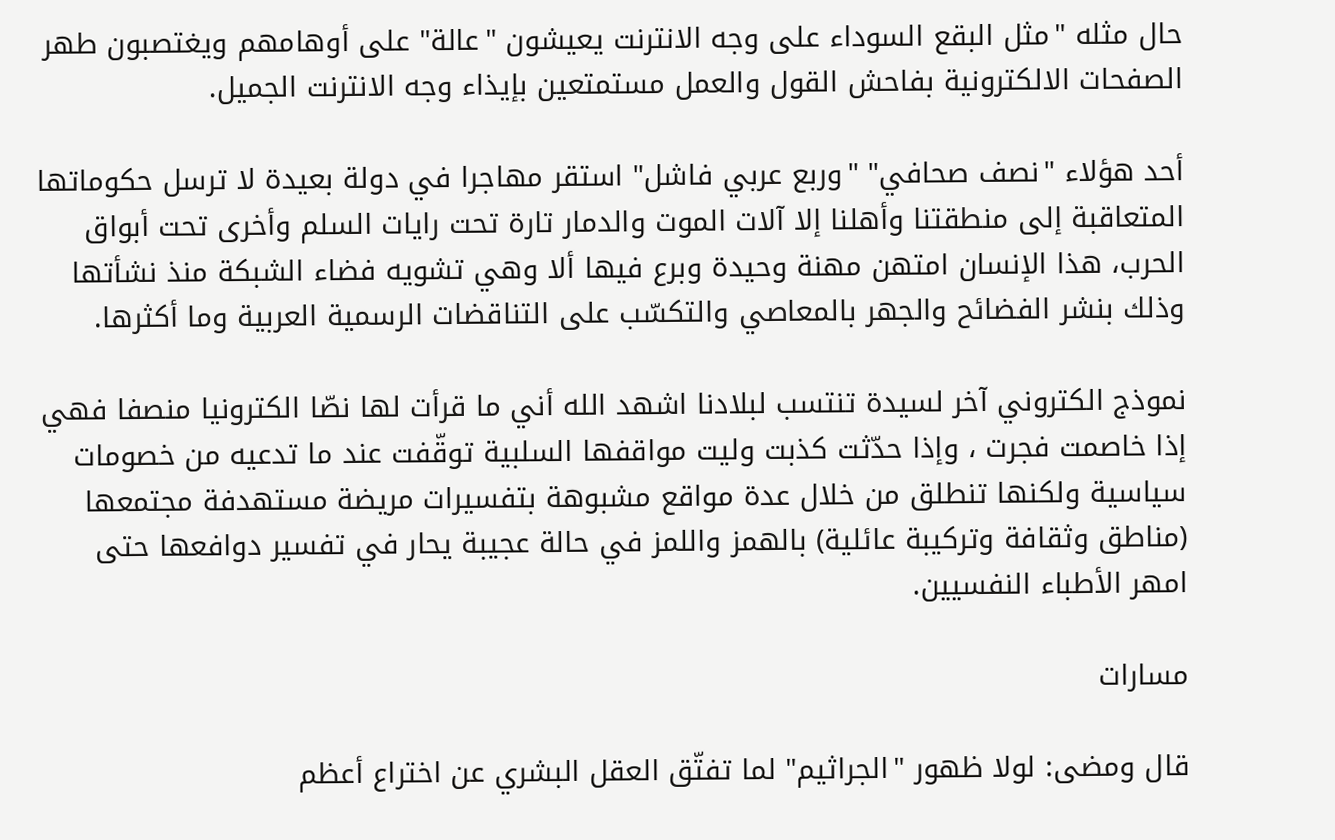حال مثله "مثل البقع السوداء على وجه الانترنت يعيشون "عالة" على أوهامهم ويغتصبون طهر الصفحات الالكترونية بفاحش القول والعمل مستمتعين بإيذاء وجه الانترنت الجميل.

أحد هؤلاء "نصف صحافي" "وربع عربي فاشل" استقر مهاجرا في دولة بعيدة لا ترسل حكوماتها المتعاقبة إلى منطقتنا وأهلنا إلا آلات الموت والدمار تارة تحت رايات السلم وأخرى تحت أبواق الحرب، هذا الإنسان امتهن مهنة وحيدة وبرع فيها ألا وهي تشويه فضاء الشبكة منذ نشأتها وذلك بنشر الفضائح والجهر بالمعاصي والتكسّب على التناقضات الرسمية العربية وما أكثرها.

نموذج الكتروني آخر لسيدة تنتسب لبلادنا اشهد الله أني ما قرأت لها نصّا الكترونيا منصفا فهي إذا خاصمت فجرت ، وإذا حدّثت كذبت وليت مواقفها السلبية توقّفت عند ما تدعيه من خصومات سياسية ولكنها تنطلق من خلال عدة مواقع مشبوهة بتفسيرات مريضة مستهدفة مجتمعها (مناطق وثقافة وتركيبة عائلية) بالهمز واللمز في حالة عجيبة يحار في تفسير دوافعها حتى امهر الأطباء النفسيين.

مسارات

قال ومضى: لولا ظهور "الجراثيم" لما تفتّق العقل البشري عن اختراع أعظم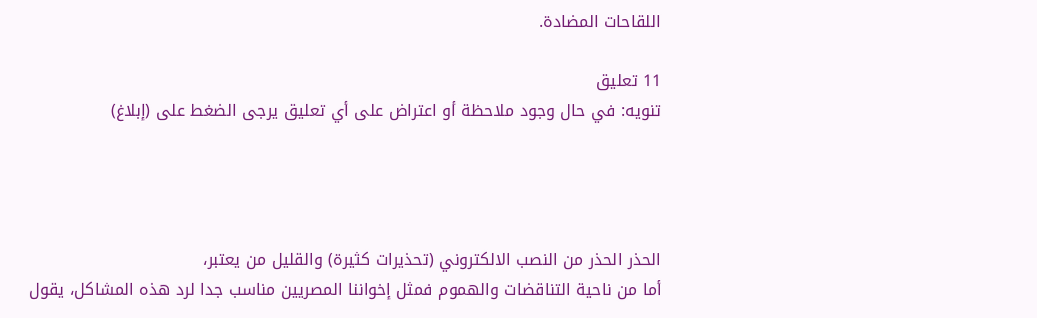اللقاحات المضادة.

11 تعليق
تنويه: في حال وجود ملاحظة أو اعتراض على أي تعليق يرجى الضغط على (إبلاغ)




الحذر الحذر من النصب الالكتروني (تحذيرات كثيرة) والقليل من يعتبر،
أما من ناحية التناقضات والهموم فمثل إخواننا المصريين مناسب جدا لرد هذه المشاكل، يقول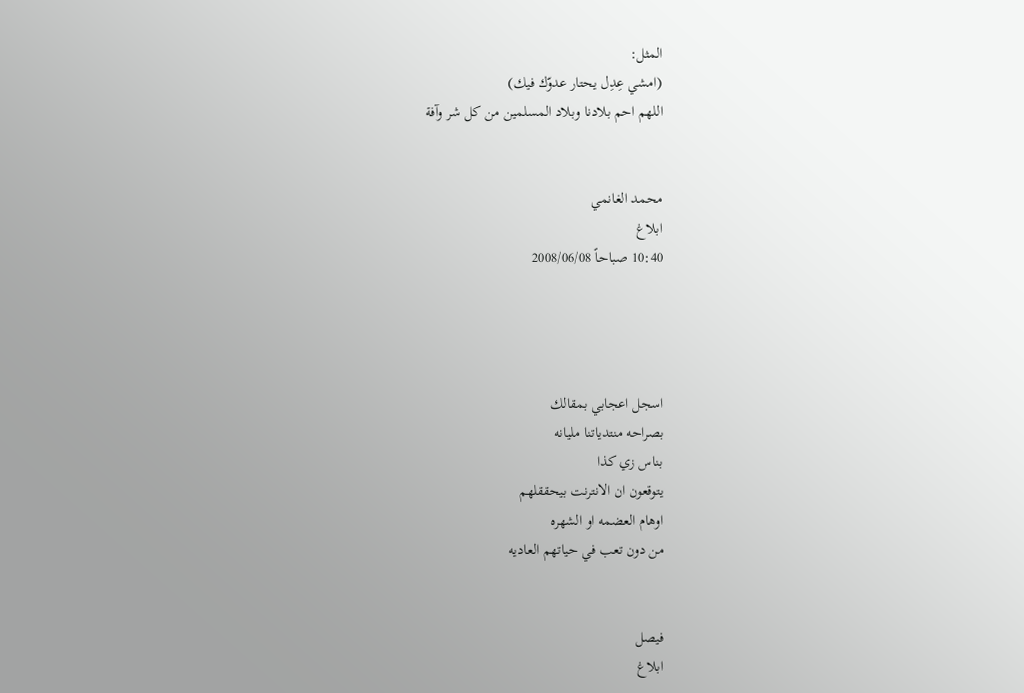المثل:
(امشي عِدِل يحتار عدوّك فيك)
اللهم احم بلادنا وبلاد المسلمين من كل شر وآفة


محمد الغانمي
ابلاغ
10:40 صباحاً 2008/06/08




اسجل اعجابي بمقالك
بصراحه منتدياتنا مليانه
بناس زي كذا
يتوقعون ان الانترنت بيحققلهم
اوهام العضمه او الشهره
من دون تعب في حياتهم العاديه


فيصل
ابلاغ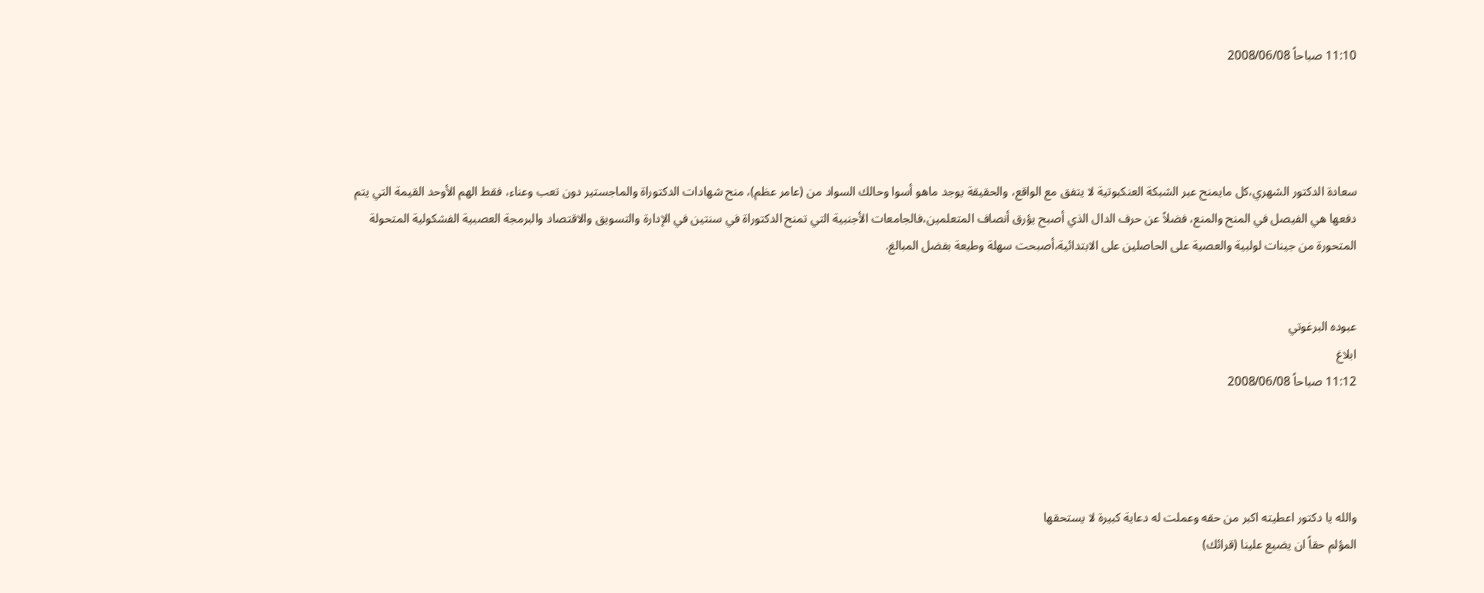11:10 صباحاً 2008/06/08




سعادة الدكتور الشهري،كل مايمنح عبر الشبكة العنكبوتية لا يتفق مع الواقع، والحقيقة يوجد ماهو أسوا وحالك السواد من (عامر عظم)، منح شهادات الدكتوراة والماجستير دون تعب وعناء، فقط الهم الأوحد القيمة التي يتم دفعها هي الفيصل في المنح والمنع، فضلاً عن حرف الدال الذي أصبح يؤرق أنصاف المتعلمين،فالجامعات الأجنبية التي تمنح الدكتوراة في سنتين في الإدارة والتسويق والاقتصاد والبرمجة العصبية الفشكولية المتحولة المتحورة من جينات لولبية والعصية على الحاصلين على الابتدائية،أصبحت سهلة وطيعة بفضل المبالغ.


عبوده البرغوتي
ابلاغ
11:12 صباحاً 2008/06/08




والله يا دكتور اعطيته اكبر من حقه وعملت له دعاية كبيرة لا يستحقها
المؤلم حقاً ان يضيع علينا (قرائك)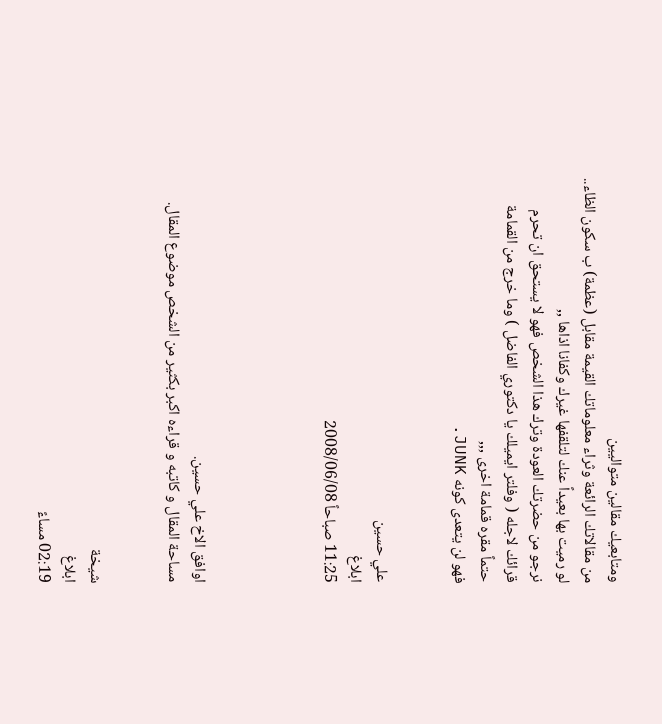ومتابعيك مقالين متواليين
من مقالاتك الرائعة وثراء معلوماتك القيمة مقابل (عظمة) ب سكون الظاء..
لو رميت بها بعيداً عنك لتلقفها غيرك وكفانا اذاها ,,
نرجو من حضرتك العودة وترك هذا الشخص فهو لا يستحق ان تحرم
قرائك لاجله ( وفلتر ايميلك يا دكتوري الفاضل ) وما خرج من القمامة
حتماً مقره قمامة اخرى ,,,
فهو لن يتعدى كونه JUNK.


علي حسين
ابلاغ
11:25 صباحاً 2008/06/08




اوافق الاخ علي حسين.
مساحة المقال و كاتبه و قراءه اكبر بكثير من الشخص موضوع المقال.


شيخة
ابلاغ
02:19 مساءً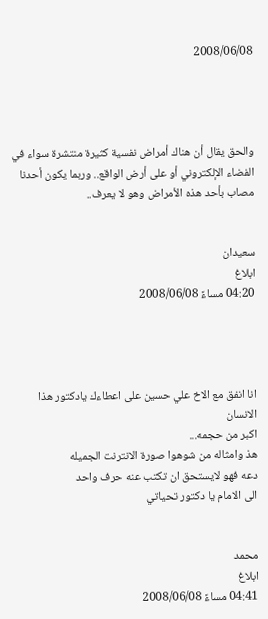2008/06/08




والحق يقال أن هناك أمراض نفسية كثيرة منتشرة سواء في الفضاء الإلكتروني أو على أرض الواقع.. وربما يكون أحدنا مصاب بأحد هذه الأمراض وهو لا يعرف..


سعيدان
ابلاغ
04:20 مساءً 2008/06/08




انا انفق مع الاخ علي حسين على اعطاءك يادكتور هذا الانسان
اكبر من حجمه...
هذ وامثاله من شوهوا صورة الانترنت الجميله
دعه فهو لايستحق ان تكتب عنه حرف واحد
الى الامام يا دكتور تحياتي


محمد
ابلاغ
04:41 مساءً 2008/06/08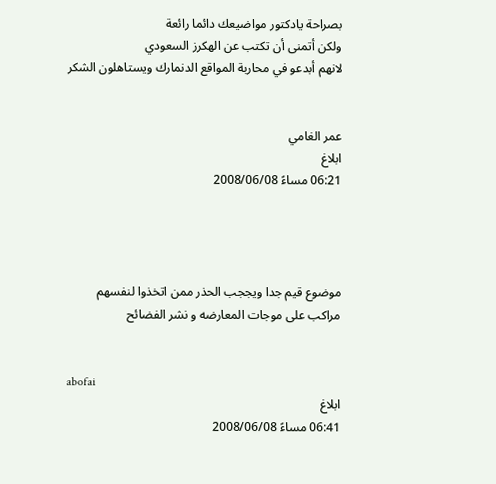بصراحة يادكتور مواضيعك دائما رائعة
ولكن أتمنى أن تكتب عن الهكرز السعودي
لانهم أبدعو في محاربة المواقع الدنمارك ويستاهلون الشكر


عمر الغامي
ابلاغ
06:21 مساءً 2008/06/08




موضوع قيم جدا ويججب الحذر ممن اتخذوا لنفسهم مراكب على موجات المعارضه و نشر الفضائح


abofai
ابلاغ
06:41 مساءً 2008/06/08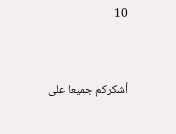10


أشكركم جميعا على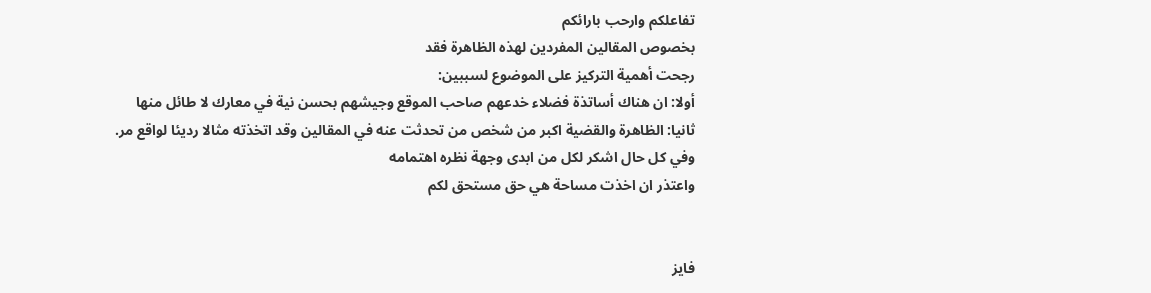تفاعلكم وارحب بارائكم
بخصوص المقالين المفردين لهذه الظاهرة فقد
رجحت أهمية التركيز على الموضوع لسببين:
أولا: ان هناك أساتذة فضلاء خدعهم صاحب الموقع وجيشهم بحسن نية في معارك لا طائل منها
ثانيا: الظاهرة والقضية اكبر من شخص من تحدثت عنه في المقالين وقد اتخذته مثالا رديئا لواقع مر.
وفي كل حال اشكر لكل من ابدى وجهة نظره اهتمامه
واعتذر ان اخذت مساحة هي حق مستحق لكم


فايز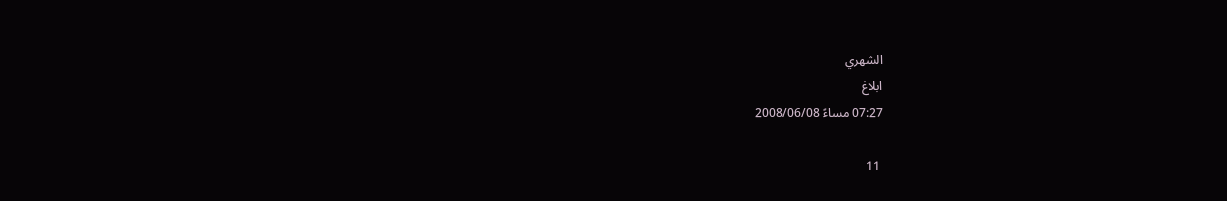الشهري
ابلاغ
07:27 مساءً 2008/06/08

 11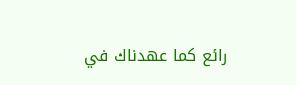رائع كما عهدناك في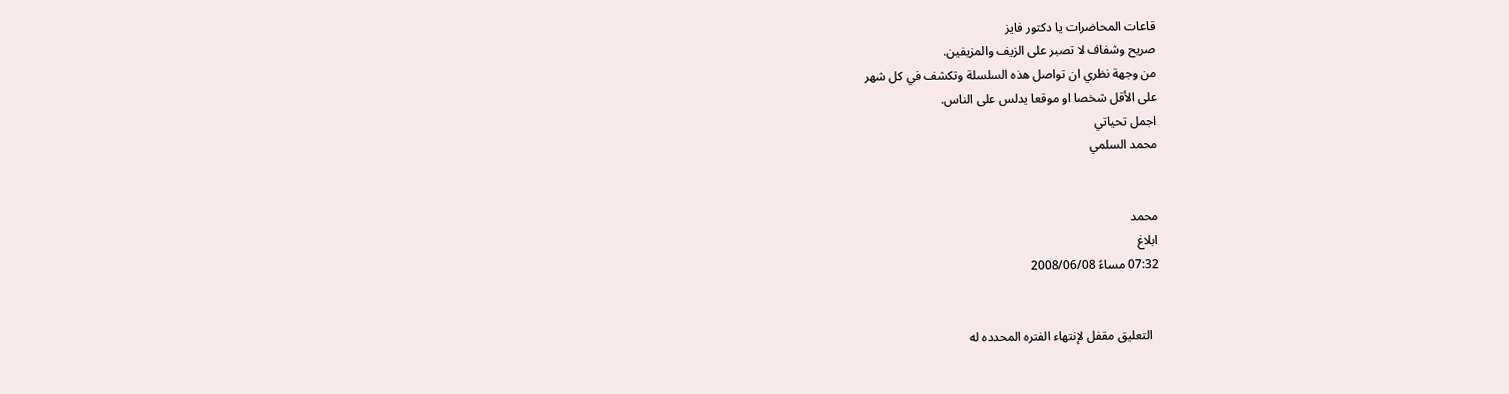قاعات المحاضرات يا دكتور فايز
صريح وشفاف لا تصبر على الزيف والمزيفين.
من وجهة نظري ان تواصل هذه السلسلة وتكشف في كل شهر
على الأقل شخصا او موقعا يدلس على الناس.
اجمل تحياتي
محمد السلمي


محمد
ابلاغ
07:32 مساءً 2008/06/08


  التعليق مقفل لإنتهاء الفتره المحدده له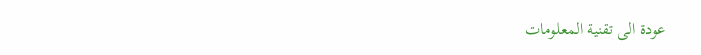عودة الى تقنية المعلومات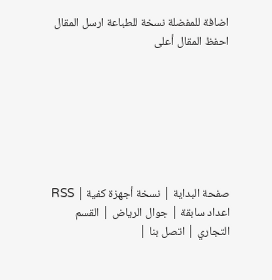اضافة للمفضلة نسخة للطباعة ارسل المقال احفظ المقال أعلى







صفحة البداية | نسخة أجهزة كفية | RSS اعداد سابقة | جوال الرياض | القسم التجاري | اتصل بنا |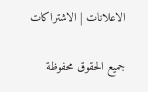الاعلانات | الاشتراكات

جميع الحقوق محفوظة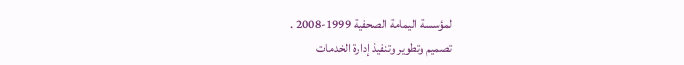لمؤسسة اليمامة الصحفية 1999-2008 .
تصميم وتطوير وتنفيذ إدارة الخدمات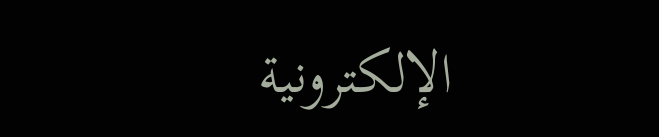الإلكترونية